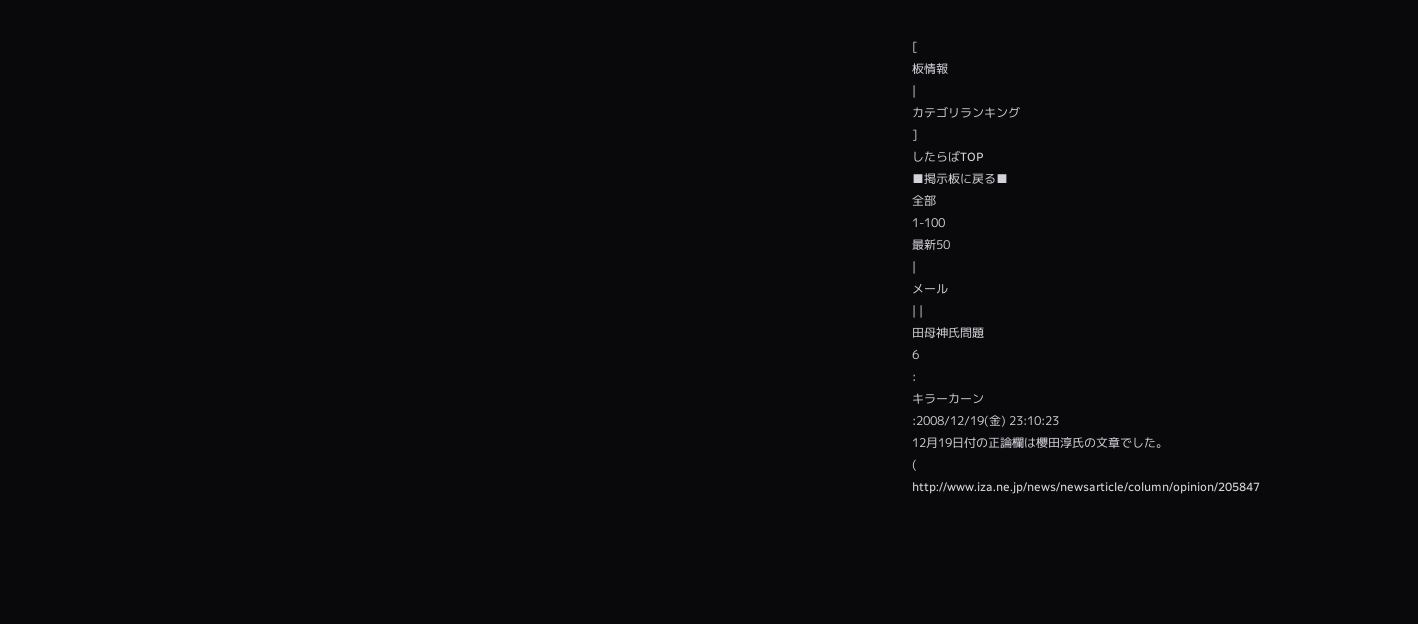[
板情報
|
カテゴリランキング
]
したらばTOP
■掲示板に戻る■
全部
1-100
最新50
|
メール
| |
田母神氏問題
6
:
キラーカーン
:2008/12/19(金) 23:10:23
12月19日付の正論欄は櫻田淳氏の文章でした。
(
http://www.iza.ne.jp/news/newsarticle/column/opinion/205847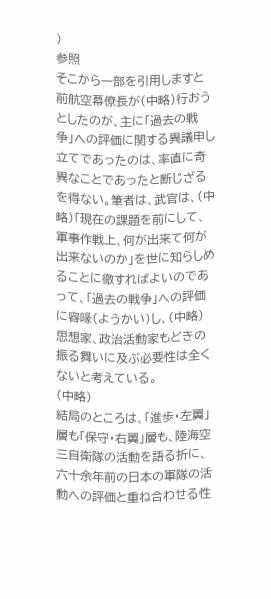)
参照
そこから一部を引用しますと
前航空幕僚長が(中略)行おうとしたのが、主に「過去の戦争」への評価に関する異議申し立てであったのは、率直に奇異なことであったと断じざるを得ない。筆者は、武官は、(中略)「現在の課題を前にして、軍事作戦上、何が出来て何が出来ないのか」を世に知らしめることに徹すればよいのであって、「過去の戦争」への評価に容喙(ようかい)し、(中略)思想家、政治活動家もどきの振る舞いに及ぶ必要性は全くないと考えている。
(中略)
結局のところは、「進歩・左翼」層も「保守・右翼」層も、陸海空三自衛隊の活動を語る折に、六十余年前の日本の軍隊の活動への評価と重ね合わせる性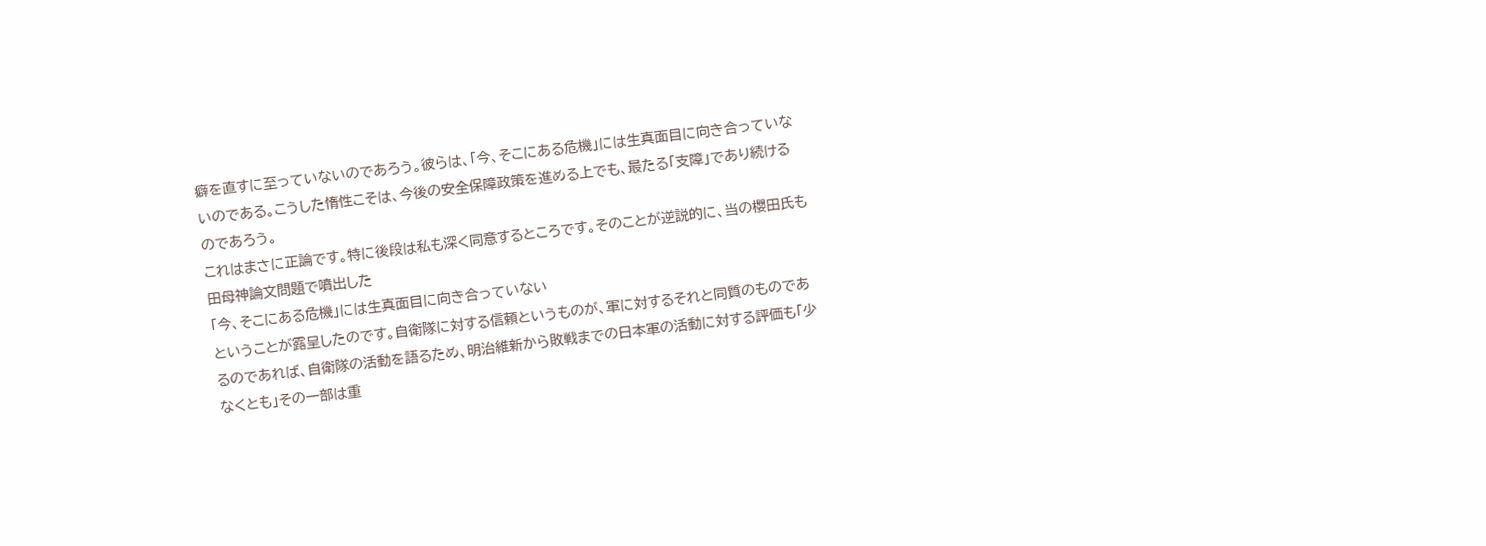癖を直すに至っていないのであろう。彼らは、「今、そこにある危機」には生真面目に向き合っていないのである。こうした惰性こそは、今後の安全保障政策を進める上でも、最たる「支障」であり続けるのであろう。
これはまさに正論です。特に後段は私も深く同意するところです。そのことが逆説的に、当の櫻田氏も田母神論文問題で噴出した
「今、そこにある危機」には生真面目に向き合っていない
ということが露呈したのです。自衛隊に対する信頼というものが、軍に対するそれと同質のものであるのであれば、自衛隊の活動を語るため、明治維新から敗戦までの日本軍の活動に対する評価も「少なくとも」その一部は重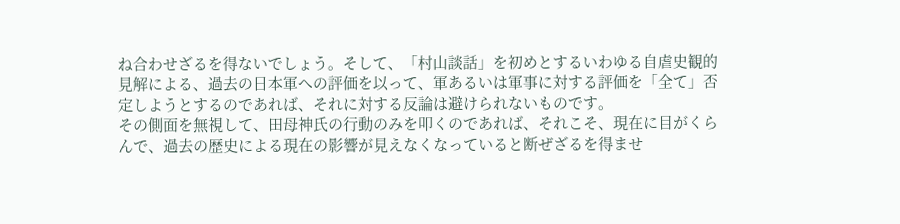ね合わせざるを得ないでしょう。そして、「村山談話」を初めとするいわゆる自虐史観的見解による、過去の日本軍への評価を以って、軍あるいは軍事に対する評価を「全て」否定しようとするのであれば、それに対する反論は避けられないものです。
その側面を無視して、田母神氏の行動のみを叩くのであれば、それこそ、現在に目がくらんで、過去の歴史による現在の影響が見えなくなっていると断ぜざるを得ませ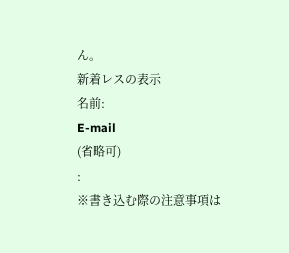ん。
新着レスの表示
名前:
E-mail
(省略可)
:
※書き込む際の注意事項は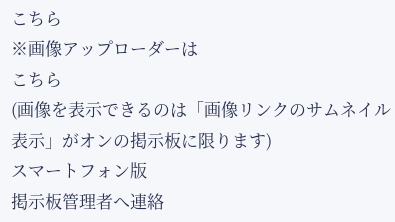こちら
※画像アップローダーは
こちら
(画像を表示できるのは「画像リンクのサムネイル表示」がオンの掲示板に限ります)
スマートフォン版
掲示板管理者へ連絡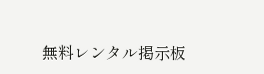無料レンタル掲示板